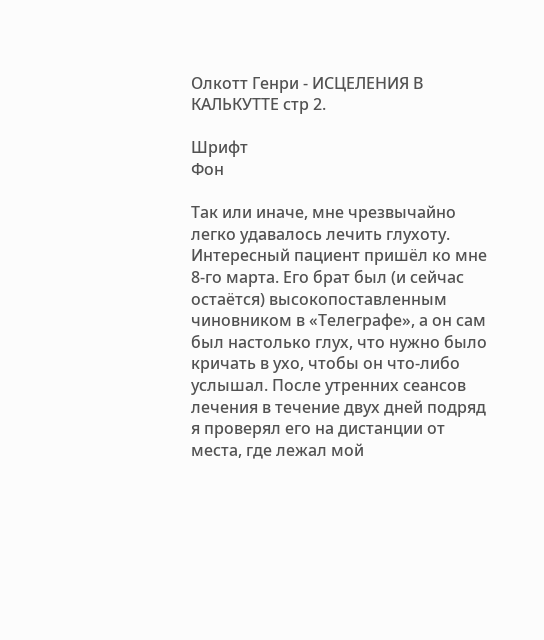Олкотт Генри - ИСЦЕЛЕНИЯ В КАЛЬКУТТЕ стр 2.

Шрифт
Фон

Так или иначе, мне чрезвычайно легко удавалось лечить глухоту. Интересный пациент пришёл ко мне 8-го марта. Его брат был (и сейчас остаётся) высокопоставленным чиновником в «Телеграфе», а он сам был настолько глух, что нужно было кричать в ухо, чтобы он что-либо услышал. После утренних сеансов лечения в течение двух дней подряд я проверял его на дистанции от места, где лежал мой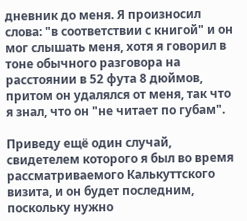дневник до меня. Я произносил слова: "в соответствии с книгой" и он мог слышать меня, хотя я говорил в тоне обычного разговора на расстоянии в 52 фута 8 дюймов, притом он удалялся от меня, так что я знал, что он "не читает по губам".

Приведу ещё один случай, свидетелем которого я был во время рассматриваемого Калькуттского визита, и он будет последним, поскольку нужно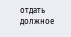отдать должное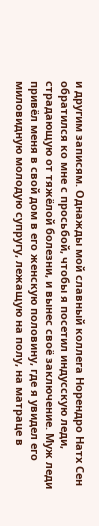и другим записям. Однажды мой славный коллега Норендро Натх Сен обратился ко мне с просьбой, чтобы я посетил индусскую леди, страдающую от тяжёлой болезни, и вынес своё заключение. Муж леди привёл меня в свой дом в его женскую половину, где я увидел его миловидную молодую супругу, лежащую на полу, на матраце в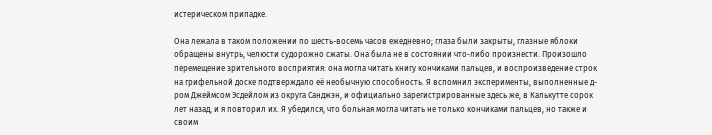истерическом припадке.

Она лежала в таком положении по шесть-восемь часов ежедневно; глаза были закрыты, глазные яблоки обращены внутрь, челюсти судорожно сжаты. Она была не в состоянии что-либо произнести. Произошло перемещение зрительного восприятия: она могла читать книгу кончиками пальцев, и воспроизведение строк на грифельной доске подтверждало её необычную способность. Я вспомнил эксперименты, выполненные д-ром Джеймсом Эсдейлом из округа Санджэн, и официально зарегистрированные здесь же, в Калькутте сорок лет назад, и я повторил их. Я убедился, что больная могла читать не только кончиками пальцев, но также и своим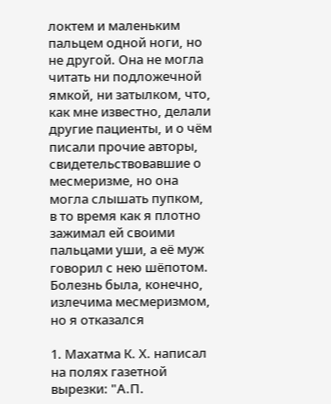локтем и маленьким пальцем одной ноги, но не другой. Она не могла читать ни подложечной ямкой, ни затылком, что, как мне известно, делали другие пациенты, и о чём писали прочие авторы, свидетельствовавшие о месмеризме, но она могла слышать пупком, в то время как я плотно зажимал ей своими пальцами уши, а её муж говорил с нею шёпотом. Болезнь была, конечно, излечима месмеризмом, но я отказался

1. Махатма К. Х. написал на полях газетной вырезки: "А.П.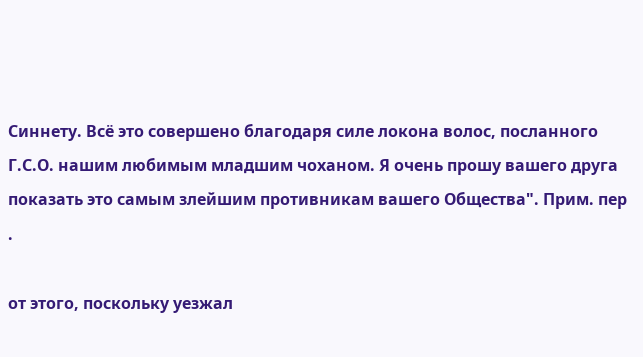Синнету. Всё это совершено благодаря силе локона волос, посланного Г.С.О. нашим любимым младшим чоханом. Я очень прошу вашего друга показать это самым злейшим противникам вашего Общества". Прим. пер .

от этого, поскольку уезжал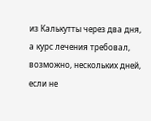из Калькутты через два дня, а курс лечения требовал, возможно, нескольких дней, если не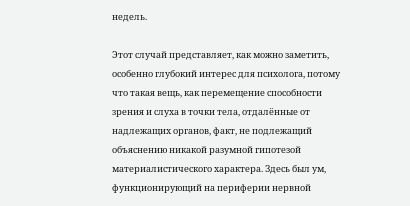недель.

Этот случай представляет, как можно заметить, особенно глубокий интерес для психолога, потому что такая вещь, как перемещение способности зрения и слуха в точки тела, отдалённые от надлежащих органов, факт, не подлежащий объяснению никакой разумной гипотезой материалистического характера. Здесь был ум, функционирующий на периферии нервной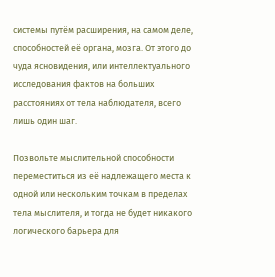системы путём расширения, на самом деле, способностей её органа, мозга. От этого до чуда ясновидения, или интеллектуального исследования фактов на больших расстояниях от тела наблюдателя, всего лишь один шаг.

Позвольте мыслительной способности переместиться из её надлежащего места к одной или нескольким точкам в пределах тела мыслителя, и тогда не будет никакого логического барьера для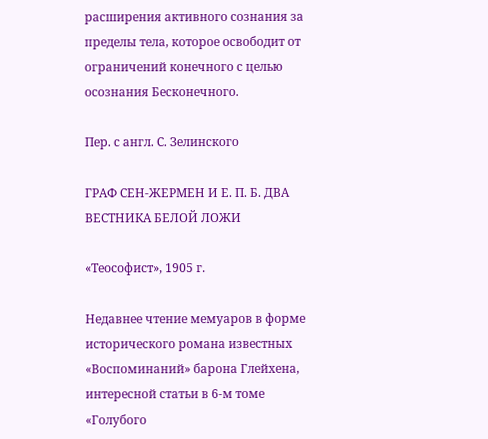расширения активного сознания за пределы тела, которое освободит от ограничений конечного с целью осознания Бесконечного.

Пер. с англ. С. Зелинского

ГРАФ СЕН-ЖЕРМЕН И Е. П. Б. ДВА ВЕСТНИКА БЕЛОЙ ЛОЖИ

«Теософист», 1905 г.

Недавнее чтение мемуаров в форме исторического романа известных «Воспоминаний» барона Глейхена, интересной статьи в 6-м томе «Голубого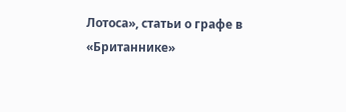Лотоса», статьи о графе в «Британнике»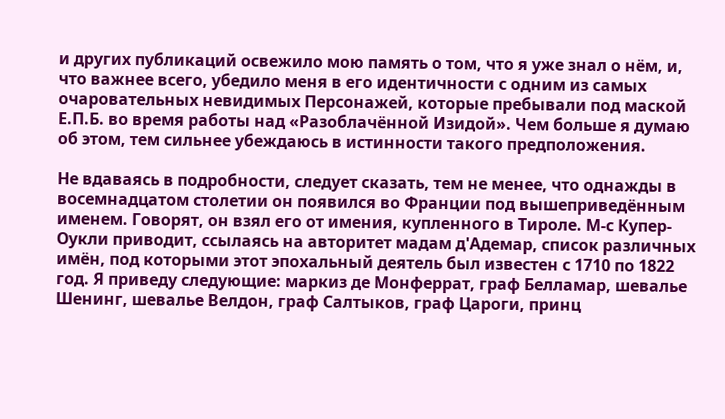и других публикаций освежило мою память о том, что я уже знал о нём, и, что важнее всего, убедило меня в его идентичности с одним из самых очаровательных невидимых Персонажей, которые пребывали под маской Е.П.Б. во время работы над «Разоблачённой Изидой». Чем больше я думаю об этом, тем сильнее убеждаюсь в истинности такого предположения.

Не вдаваясь в подробности, следует сказать, тем не менее, что однажды в восемнадцатом столетии он появился во Франции под вышеприведённым именем. Говорят, он взял его от имения, купленного в Тироле. М-с Купер-Оукли приводит, ссылаясь на авторитет мадам д'Адемар, список различных имён, под которыми этот эпохальный деятель был известен с 1710 по 1822 год. Я приведу следующие: маркиз де Монферрат, граф Белламар, шевалье Шенинг, шевалье Велдон, граф Салтыков, граф Цароги, принц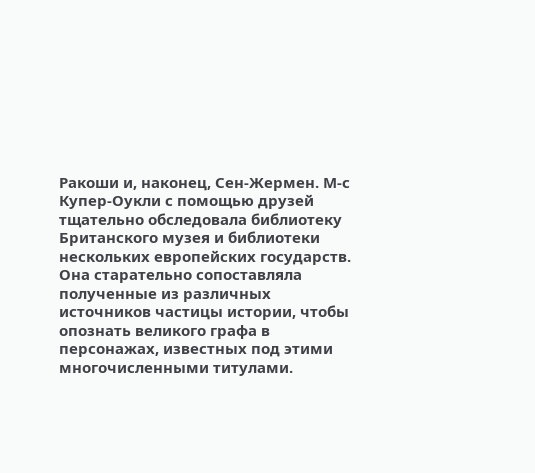Ракоши и, наконец, Сен-Жермен. М-с Купер-Оукли с помощью друзей тщательно обследовала библиотеку Британского музея и библиотеки нескольких европейских государств. Она старательно сопоставляла полученные из различных источников частицы истории, чтобы опознать великого графа в персонажах, известных под этими многочисленными титулами.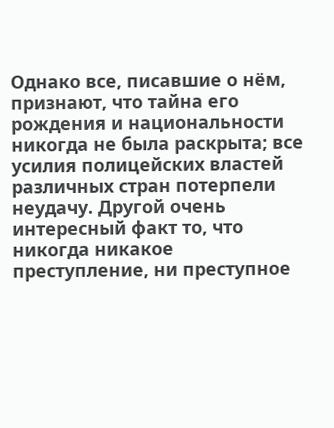Однако все, писавшие о нём, признают, что тайна его рождения и национальности никогда не была раскрыта; все усилия полицейских властей различных стран потерпели неудачу. Другой очень интересный факт то, что никогда никакое преступление, ни преступное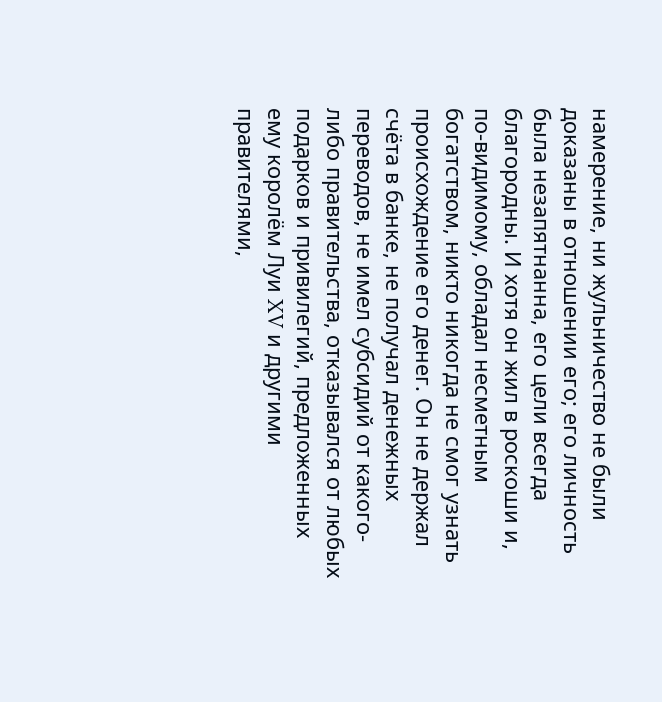намерение, ни жульничество не были доказаны в отношении его; его личность была незапятнанна, его цели всегда благородны. И хотя он жил в роскоши и, по-видимому, обладал несметным богатством, никто никогда не смог узнать происхождение его денег. Он не держал счёта в банке, не получал денежных переводов, не имел субсидий от какого-либо правительства, отказывался от любых подарков и привилегий, предложенных ему королём Луи XV и другими правителями,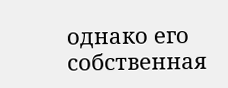однако его собственная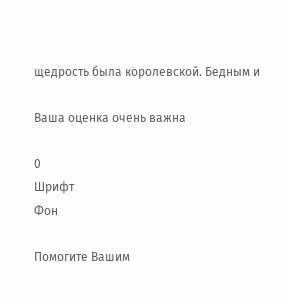щедрость была королевской. Бедным и

Ваша оценка очень важна

0
Шрифт
Фон

Помогите Вашим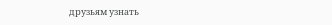друзьям узнать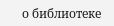о библиотеке